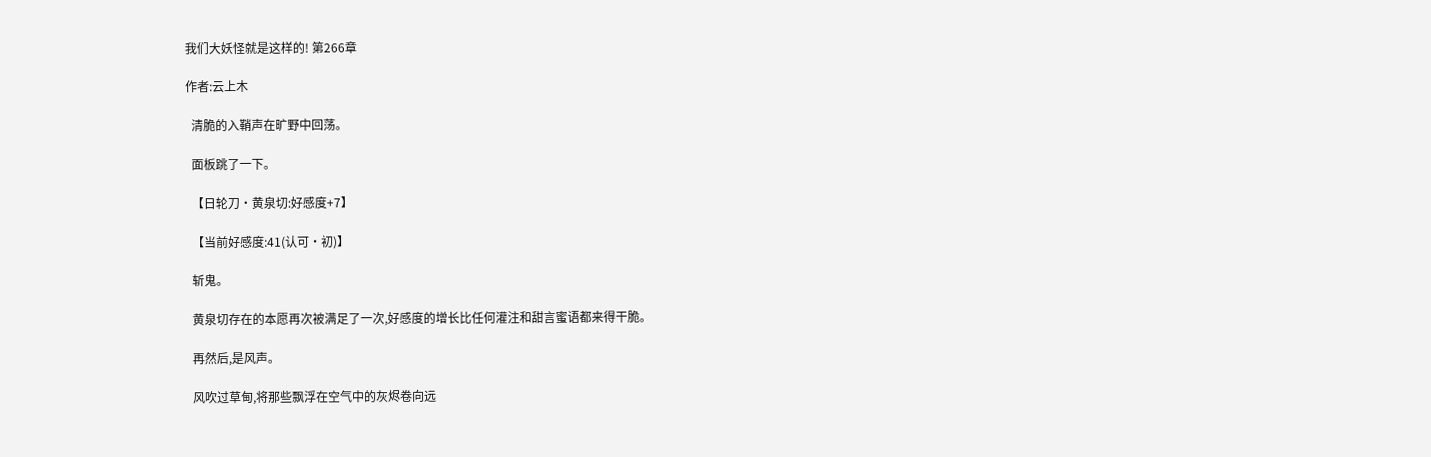我们大妖怪就是这样的! 第266章

作者:云上木

  清脆的入鞘声在旷野中回荡。

  面板跳了一下。

  【日轮刀·黄泉切:好感度+7】

  【当前好感度:41(认可·初)】

  斩鬼。

  黄泉切存在的本愿再次被满足了一次,好感度的增长比任何灌注和甜言蜜语都来得干脆。

  再然后,是风声。

  风吹过草甸,将那些飘浮在空气中的灰烬卷向远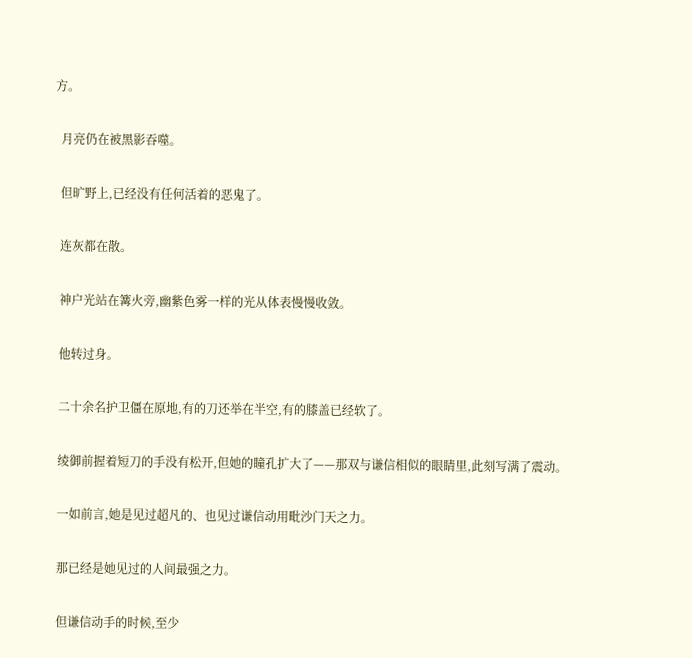方。

  月亮仍在被黑影吞噬。

  但旷野上,已经没有任何活着的恶鬼了。

  连灰都在散。

  神户光站在篝火旁,幽紫色雾一样的光从体表慢慢收敛。

  他转过身。

  二十余名护卫僵在原地,有的刀还举在半空,有的膝盖已经软了。

  绫御前握着短刀的手没有松开,但她的瞳孔扩大了——那双与谦信相似的眼睛里,此刻写满了震动。

  一如前言,她是见过超凡的、也见过谦信动用毗沙门天之力。

  那已经是她见过的人间最强之力。

  但谦信动手的时候,至少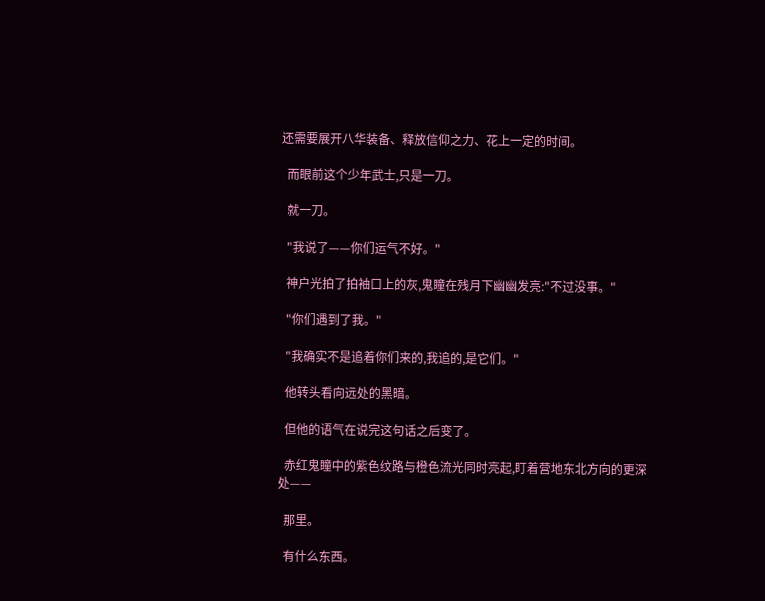还需要展开八华装备、释放信仰之力、花上一定的时间。

  而眼前这个少年武士,只是一刀。

  就一刀。

  "我说了——你们运气不好。"

  神户光拍了拍袖口上的灰,鬼瞳在残月下幽幽发亮:"不过没事。"

  "你们遇到了我。"

  "我确实不是追着你们来的,我追的,是它们。"

  他转头看向远处的黑暗。

  但他的语气在说完这句话之后变了。

  赤红鬼瞳中的紫色纹路与橙色流光同时亮起,盯着营地东北方向的更深处——

  那里。

  有什么东西。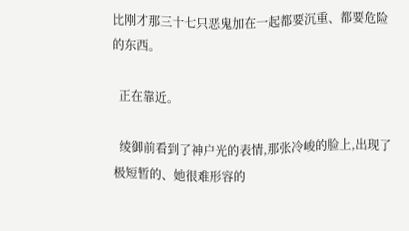比刚才那三十七只恶鬼加在一起都要沉重、都要危险的东西。

  正在靠近。

  绫御前看到了神户光的表情,那张冷峻的脸上,出现了极短暂的、她很难形容的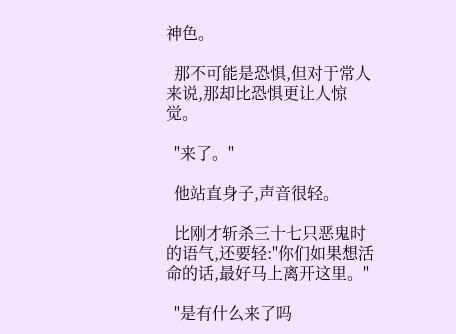神色。

  那不可能是恐惧,但对于常人来说,那却比恐惧更让人惊觉。

  "来了。"

  他站直身子,声音很轻。

  比刚才斩杀三十七只恶鬼时的语气,还要轻:"你们如果想活命的话,最好马上离开这里。"

  "是有什么来了吗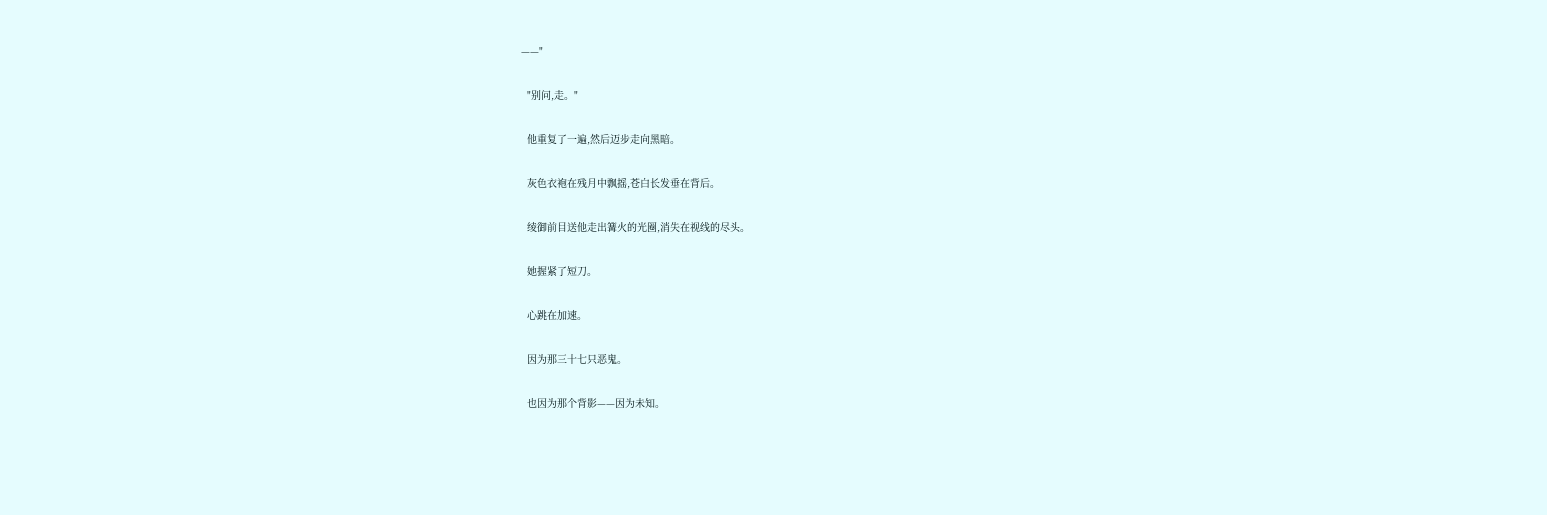——"

  "别问,走。"

  他重复了一遍,然后迈步走向黑暗。

  灰色衣袍在残月中飘摇,苍白长发垂在背后。

  绫御前目送他走出篝火的光圈,消失在视线的尽头。

  她握紧了短刀。

  心跳在加速。

  因为那三十七只恶鬼。

  也因为那个背影——因为未知。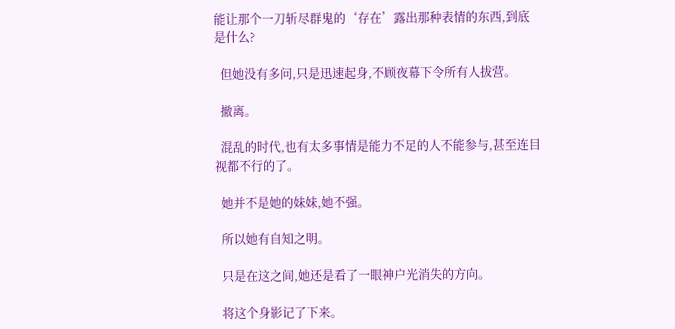能让那个一刀斩尽群鬼的‘存在’露出那种表情的东西,到底是什么?

  但她没有多问,只是迅速起身,不顾夜幕下令所有人拔营。

  撤离。

  混乱的时代,也有太多事情是能力不足的人不能参与,甚至连目视都不行的了。

  她并不是她的妹妹,她不强。

  所以她有自知之明。

  只是在这之间,她还是看了一眼神户光消失的方向。

  将这个身影记了下来。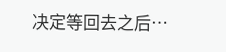决定等回去之后…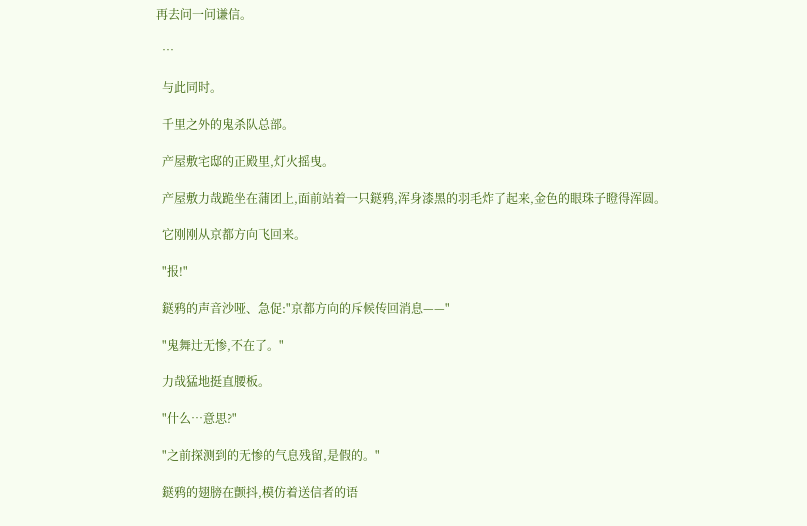再去问一问谦信。

  …

  与此同时。

  千里之外的鬼杀队总部。

  产屋敷宅邸的正殿里,灯火摇曳。

  产屋敷力哉跪坐在蒲团上,面前站着一只鎹鸦,浑身漆黑的羽毛炸了起来,金色的眼珠子瞪得浑圆。

  它刚刚从京都方向飞回来。

  "报!"

  鎹鸦的声音沙哑、急促:"京都方向的斥候传回消息——"

  "鬼舞辻无惨,不在了。"

  力哉猛地挺直腰板。

  "什么…意思?"

  "之前探测到的无惨的气息残留,是假的。"

  鎹鸦的翅膀在颤抖,模仿着送信者的语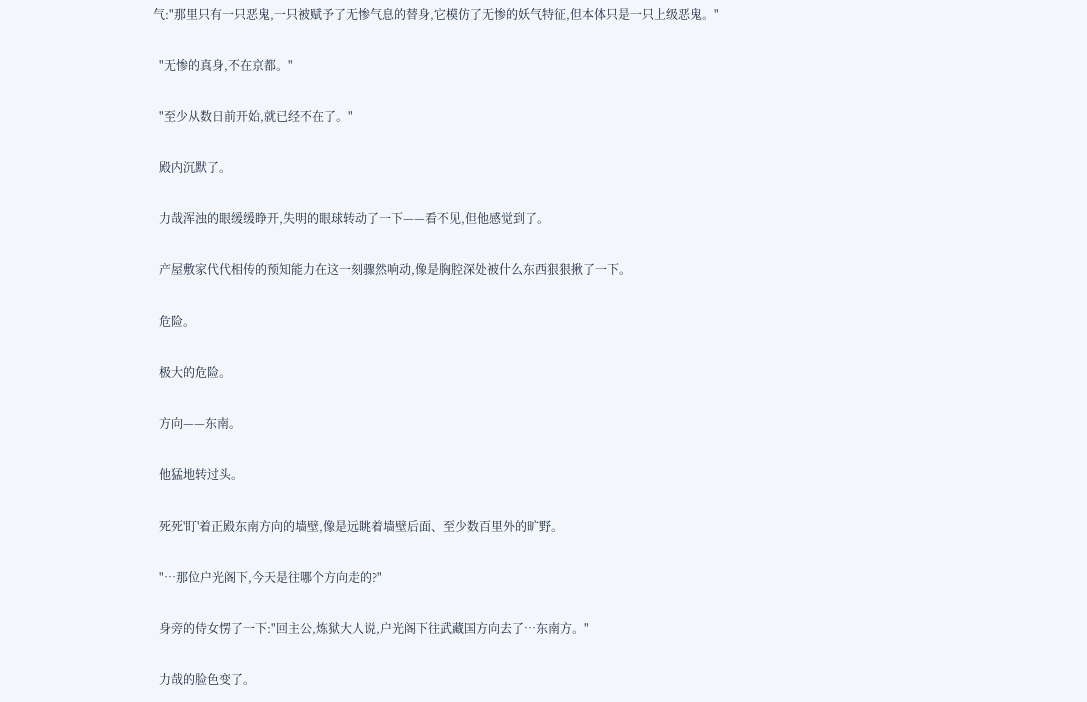气:"那里只有一只恶鬼,一只被赋予了无惨气息的替身,它模仿了无惨的妖气特征,但本体只是一只上级恶鬼。"

  "无惨的真身,不在京都。"

  "至少从数日前开始,就已经不在了。"

  殿内沉默了。

  力哉浑浊的眼缓缓睁开,失明的眼球转动了一下——看不见,但他感觉到了。

  产屋敷家代代相传的预知能力在这一刻骤然响动,像是胸腔深处被什么东西狠狠揪了一下。

  危险。

  极大的危险。

  方向——东南。

  他猛地转过头。

  死死'盯'着正殿东南方向的墙壁,像是远眺着墙壁后面、至少数百里外的旷野。

  "…那位户光阁下,今天是往哪个方向走的?"

  身旁的侍女愣了一下:"回主公,炼狱大人说,户光阁下往武藏国方向去了…东南方。"

  力哉的脸色变了。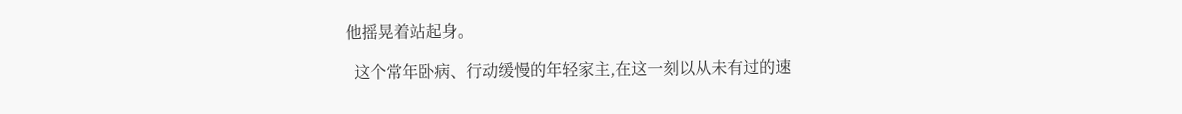他摇晃着站起身。

  这个常年卧病、行动缓慢的年轻家主,在这一刻以从未有过的速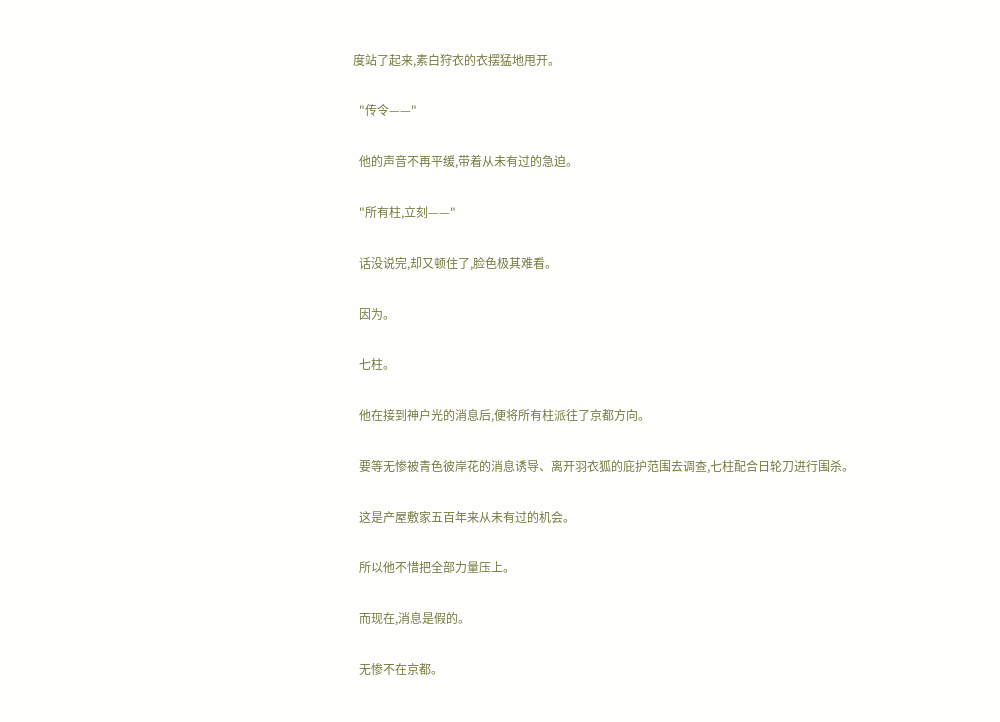度站了起来,素白狩衣的衣摆猛地甩开。

  "传令——"

  他的声音不再平缓,带着从未有过的急迫。

  "所有柱,立刻——"

  话没说完,却又顿住了,脸色极其难看。

  因为。

  七柱。

  他在接到神户光的消息后,便将所有柱派往了京都方向。

  要等无惨被青色彼岸花的消息诱导、离开羽衣狐的庇护范围去调查,七柱配合日轮刀进行围杀。

  这是产屋敷家五百年来从未有过的机会。

  所以他不惜把全部力量压上。

  而现在,消息是假的。

  无惨不在京都。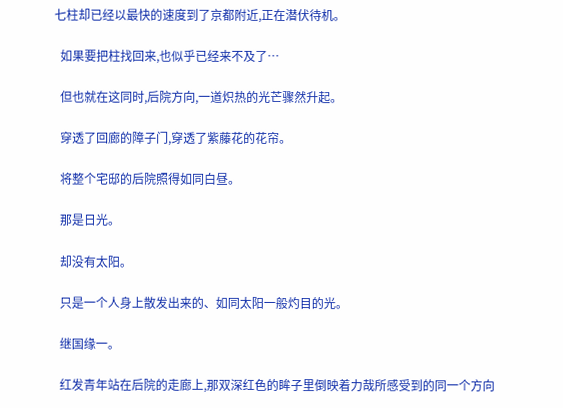七柱却已经以最快的速度到了京都附近,正在潜伏待机。

  如果要把柱找回来,也似乎已经来不及了…

  但也就在这同时,后院方向,一道炽热的光芒骤然升起。

  穿透了回廊的障子门,穿透了紫藤花的花帘。

  将整个宅邸的后院照得如同白昼。

  那是日光。

  却没有太阳。

  只是一个人身上散发出来的、如同太阳一般灼目的光。

  继国缘一。

  红发青年站在后院的走廊上,那双深红色的眸子里倒映着力哉所感受到的同一个方向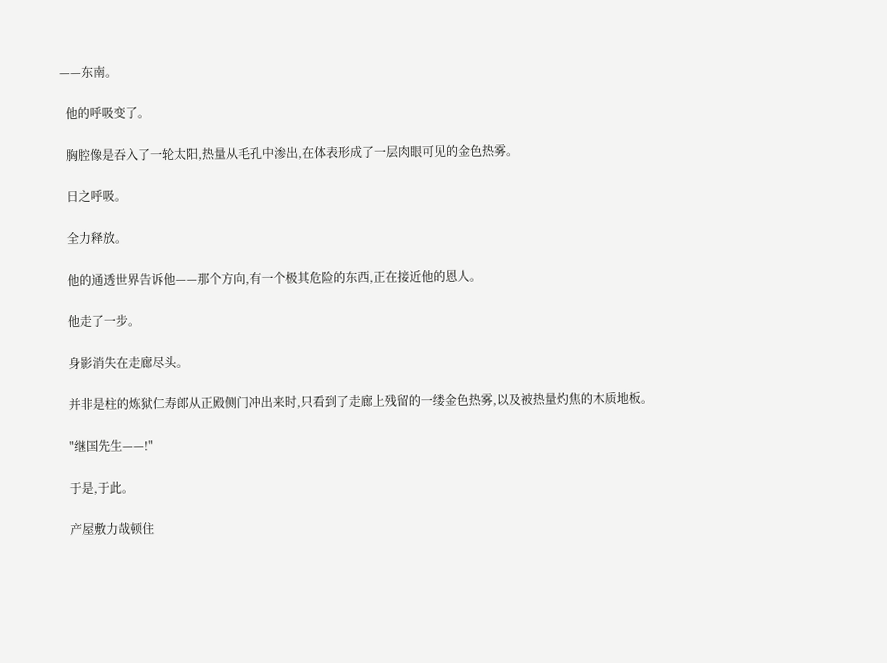——东南。

  他的呼吸变了。

  胸腔像是吞入了一轮太阳,热量从毛孔中渗出,在体表形成了一层肉眼可见的金色热雾。

  日之呼吸。

  全力释放。

  他的通透世界告诉他——那个方向,有一个极其危险的东西,正在接近他的恩人。

  他走了一步。

  身影消失在走廊尽头。

  并非是柱的炼狱仁寿郎从正殿侧门冲出来时,只看到了走廊上残留的一缕金色热雾,以及被热量灼焦的木质地板。

  "继国先生——!"

  于是,于此。

  产屋敷力哉顿住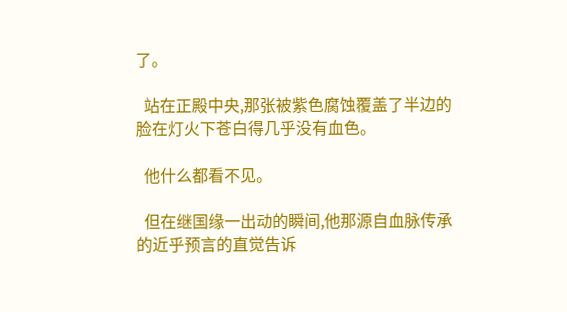了。

  站在正殿中央,那张被紫色腐蚀覆盖了半边的脸在灯火下苍白得几乎没有血色。

  他什么都看不见。

  但在继国缘一出动的瞬间,他那源自血脉传承的近乎预言的直觉告诉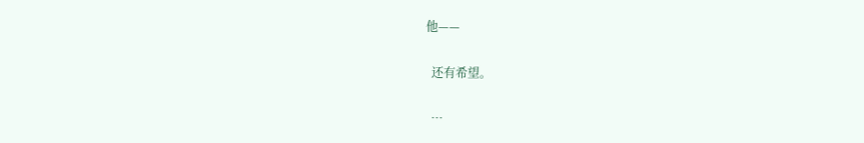他——

  还有希望。

  …